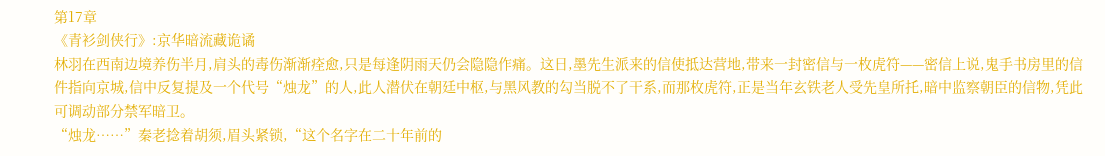第17章
《青衫剑侠行》:京华暗流藏诡谲
林羽在西南边境养伤半月,肩头的毒伤渐渐痊愈,只是每逢阴雨天仍会隐隐作痛。这日,墨先生派来的信使抵达营地,带来一封密信与一枚虎符——密信上说,鬼手书房里的信件指向京城,信中反复提及一个代号“烛龙”的人,此人潜伏在朝廷中枢,与黑风教的勾当脱不了干系,而那枚虎符,正是当年玄铁老人受先皇所托,暗中监察朝臣的信物,凭此可调动部分禁军暗卫。
“烛龙……”秦老捻着胡须,眉头紧锁,“这个名字在二十年前的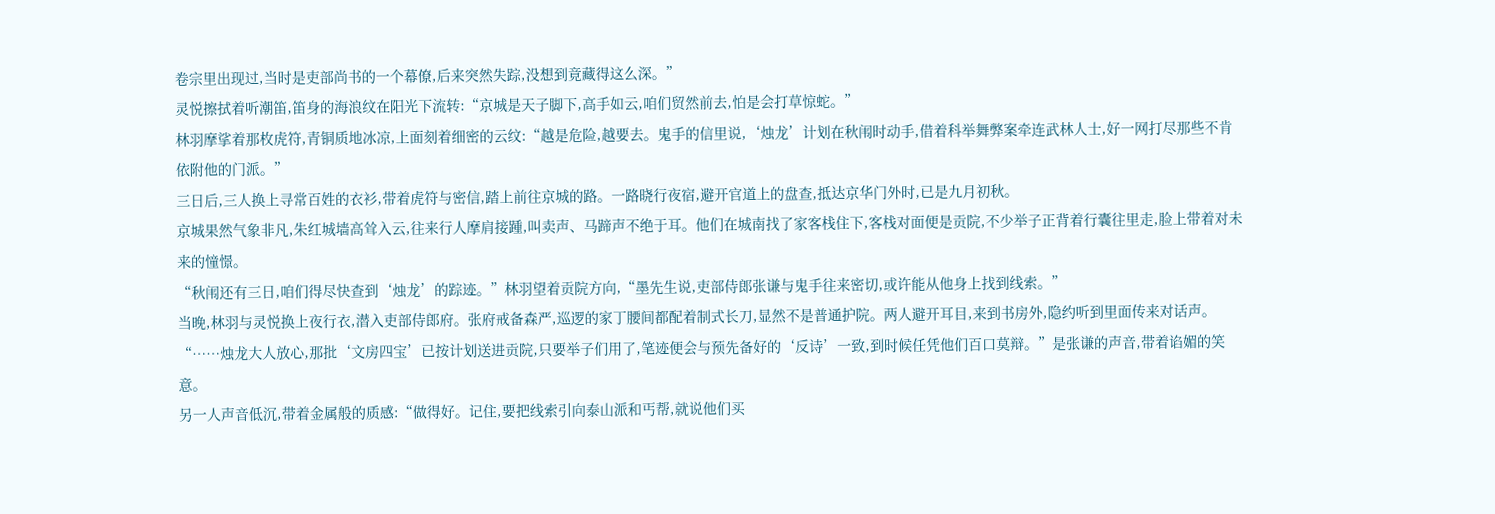卷宗里出现过,当时是吏部尚书的一个幕僚,后来突然失踪,没想到竟藏得这么深。”
灵悦擦拭着听潮笛,笛身的海浪纹在阳光下流转:“京城是天子脚下,高手如云,咱们贸然前去,怕是会打草惊蛇。”
林羽摩挲着那枚虎符,青铜质地冰凉,上面刻着细密的云纹:“越是危险,越要去。鬼手的信里说,‘烛龙’计划在秋闱时动手,借着科举舞弊案牵连武林人士,好一网打尽那些不肯依附他的门派。”
三日后,三人换上寻常百姓的衣衫,带着虎符与密信,踏上前往京城的路。一路晓行夜宿,避开官道上的盘查,抵达京华门外时,已是九月初秋。
京城果然气象非凡,朱红城墙高耸入云,往来行人摩肩接踵,叫卖声、马蹄声不绝于耳。他们在城南找了家客栈住下,客栈对面便是贡院,不少举子正背着行囊往里走,脸上带着对未来的憧憬。
“秋闱还有三日,咱们得尽快查到‘烛龙’的踪迹。”林羽望着贡院方向,“墨先生说,吏部侍郎张谦与鬼手往来密切,或许能从他身上找到线索。”
当晚,林羽与灵悦换上夜行衣,潜入吏部侍郎府。张府戒备森严,巡逻的家丁腰间都配着制式长刀,显然不是普通护院。两人避开耳目,来到书房外,隐约听到里面传来对话声。
“……烛龙大人放心,那批‘文房四宝’已按计划送进贡院,只要举子们用了,笔迹便会与预先备好的‘反诗’一致,到时候任凭他们百口莫辩。”是张谦的声音,带着谄媚的笑意。
另一人声音低沉,带着金属般的质感:“做得好。记住,要把线索引向泰山派和丐帮,就说他们买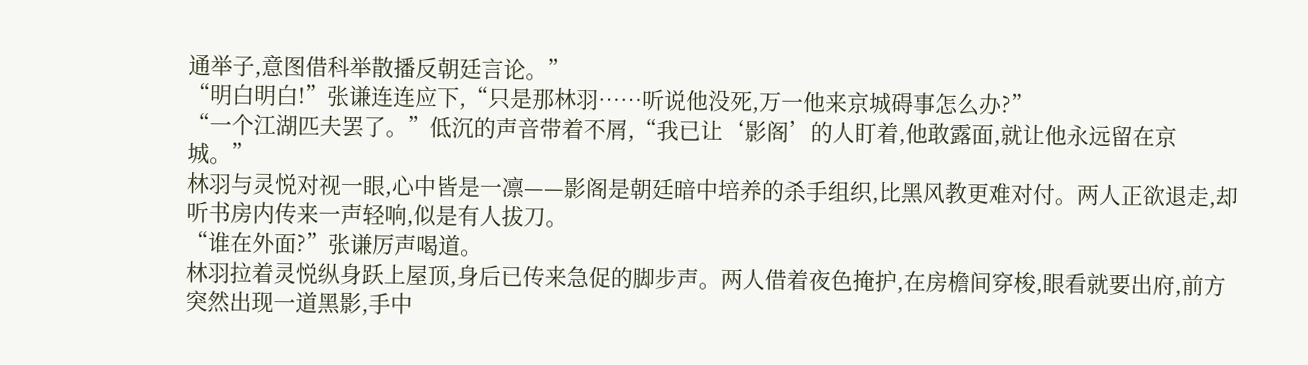通举子,意图借科举散播反朝廷言论。”
“明白明白!”张谦连连应下,“只是那林羽……听说他没死,万一他来京城碍事怎么办?”
“一个江湖匹夫罢了。”低沉的声音带着不屑,“我已让‘影阁’的人盯着,他敢露面,就让他永远留在京城。”
林羽与灵悦对视一眼,心中皆是一凛——影阁是朝廷暗中培养的杀手组织,比黑风教更难对付。两人正欲退走,却听书房内传来一声轻响,似是有人拔刀。
“谁在外面?”张谦厉声喝道。
林羽拉着灵悦纵身跃上屋顶,身后已传来急促的脚步声。两人借着夜色掩护,在房檐间穿梭,眼看就要出府,前方突然出现一道黑影,手中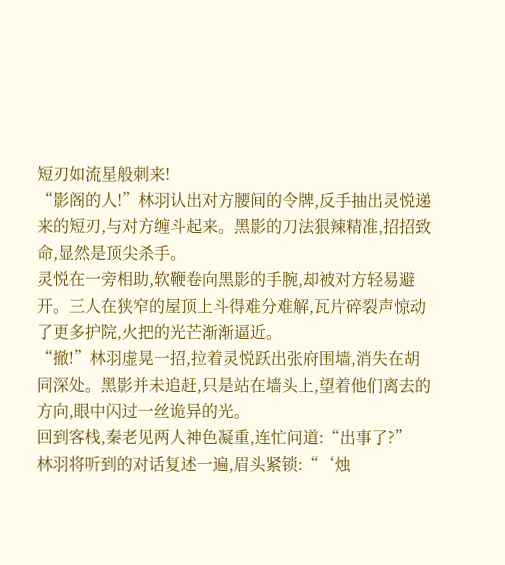短刃如流星般刺来!
“影阁的人!”林羽认出对方腰间的令牌,反手抽出灵悦递来的短刃,与对方缠斗起来。黑影的刀法狠辣精准,招招致命,显然是顶尖杀手。
灵悦在一旁相助,软鞭卷向黑影的手腕,却被对方轻易避开。三人在狭窄的屋顶上斗得难分难解,瓦片碎裂声惊动了更多护院,火把的光芒渐渐逼近。
“撤!”林羽虚晃一招,拉着灵悦跃出张府围墙,消失在胡同深处。黑影并未追赶,只是站在墙头上,望着他们离去的方向,眼中闪过一丝诡异的光。
回到客栈,秦老见两人神色凝重,连忙问道:“出事了?”
林羽将听到的对话复述一遍,眉头紧锁:“‘烛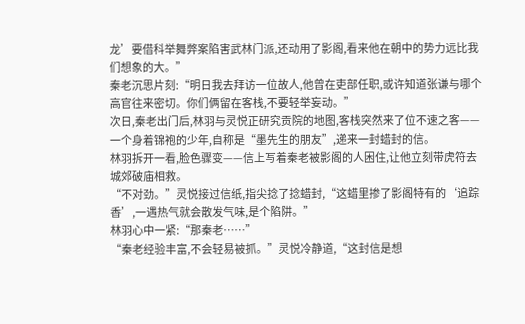龙’要借科举舞弊案陷害武林门派,还动用了影阁,看来他在朝中的势力远比我们想象的大。”
秦老沉思片刻:“明日我去拜访一位故人,他曾在吏部任职,或许知道张谦与哪个高官往来密切。你们俩留在客栈,不要轻举妄动。”
次日,秦老出门后,林羽与灵悦正研究贡院的地图,客栈突然来了位不速之客——一个身着锦袍的少年,自称是“墨先生的朋友”,递来一封蜡封的信。
林羽拆开一看,脸色骤变——信上写着秦老被影阁的人困住,让他立刻带虎符去城郊破庙相救。
“不对劲。”灵悦接过信纸,指尖捻了捻蜡封,“这蜡里掺了影阁特有的‘追踪香’,一遇热气就会散发气味,是个陷阱。”
林羽心中一紧:“那秦老……”
“秦老经验丰富,不会轻易被抓。”灵悦冷静道,“这封信是想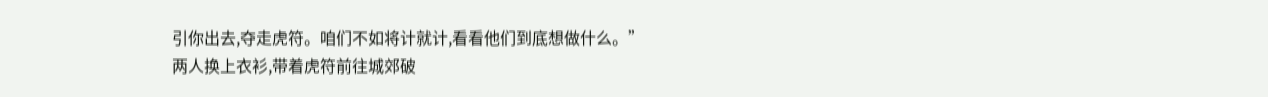引你出去,夺走虎符。咱们不如将计就计,看看他们到底想做什么。”
两人换上衣衫,带着虎符前往城郊破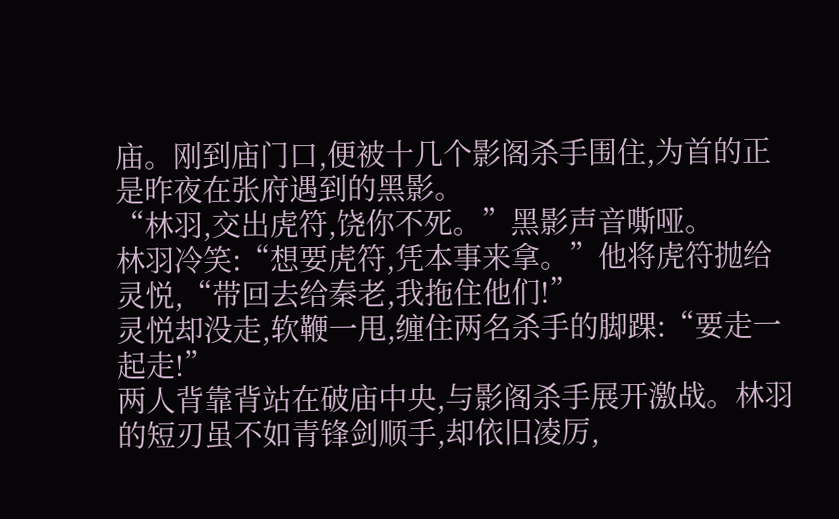庙。刚到庙门口,便被十几个影阁杀手围住,为首的正是昨夜在张府遇到的黑影。
“林羽,交出虎符,饶你不死。”黑影声音嘶哑。
林羽冷笑:“想要虎符,凭本事来拿。”他将虎符抛给灵悦,“带回去给秦老,我拖住他们!”
灵悦却没走,软鞭一甩,缠住两名杀手的脚踝:“要走一起走!”
两人背靠背站在破庙中央,与影阁杀手展开激战。林羽的短刃虽不如青锋剑顺手,却依旧凌厉,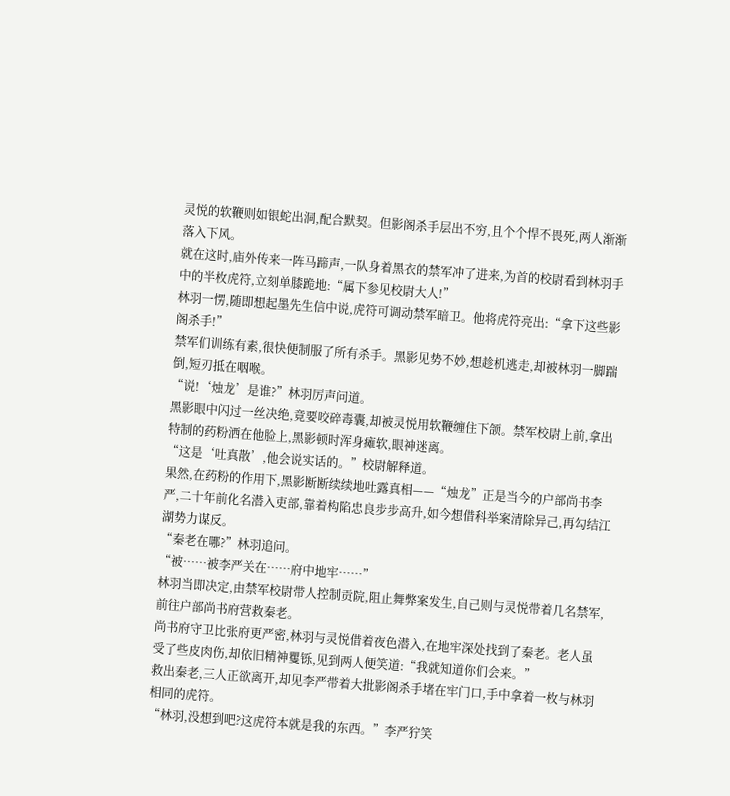灵悦的软鞭则如银蛇出洞,配合默契。但影阁杀手层出不穷,且个个悍不畏死,两人渐渐落入下风。
就在这时,庙外传来一阵马蹄声,一队身着黑衣的禁军冲了进来,为首的校尉看到林羽手中的半枚虎符,立刻单膝跪地:“属下参见校尉大人!”
林羽一愣,随即想起墨先生信中说,虎符可调动禁军暗卫。他将虎符亮出:“拿下这些影阁杀手!”
禁军们训练有素,很快便制服了所有杀手。黑影见势不妙,想趁机逃走,却被林羽一脚踹倒,短刃抵在咽喉。
“说!‘烛龙’是谁?”林羽厉声问道。
黑影眼中闪过一丝决绝,竟要咬碎毒囊,却被灵悦用软鞭缠住下颌。禁军校尉上前,拿出特制的药粉洒在他脸上,黑影顿时浑身瘫软,眼神迷离。
“这是‘吐真散’,他会说实话的。”校尉解释道。
果然,在药粉的作用下,黑影断断续续地吐露真相——“烛龙”正是当今的户部尚书李严,二十年前化名潜入吏部,靠着构陷忠良步步高升,如今想借科举案清除异己,再勾结江湖势力谋反。
“秦老在哪?”林羽追问。
“被……被李严关在……府中地牢……”
林羽当即决定,由禁军校尉带人控制贡院,阻止舞弊案发生,自己则与灵悦带着几名禁军,前往户部尚书府营救秦老。
尚书府守卫比张府更严密,林羽与灵悦借着夜色潜入,在地牢深处找到了秦老。老人虽受了些皮肉伤,却依旧精神矍铄,见到两人便笑道:“我就知道你们会来。”
救出秦老,三人正欲离开,却见李严带着大批影阁杀手堵在牢门口,手中拿着一枚与林羽相同的虎符。
“林羽,没想到吧?这虎符本就是我的东西。”李严狞笑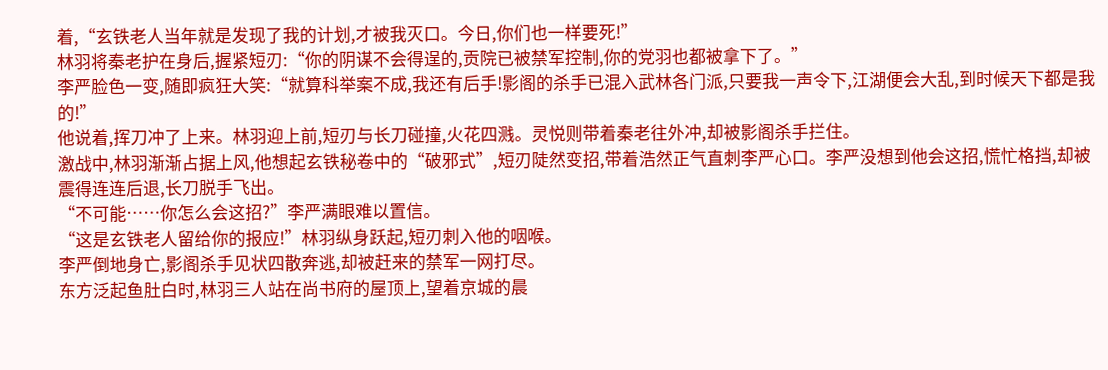着,“玄铁老人当年就是发现了我的计划,才被我灭口。今日,你们也一样要死!”
林羽将秦老护在身后,握紧短刃:“你的阴谋不会得逞的,贡院已被禁军控制,你的党羽也都被拿下了。”
李严脸色一变,随即疯狂大笑:“就算科举案不成,我还有后手!影阁的杀手已混入武林各门派,只要我一声令下,江湖便会大乱,到时候天下都是我的!”
他说着,挥刀冲了上来。林羽迎上前,短刃与长刀碰撞,火花四溅。灵悦则带着秦老往外冲,却被影阁杀手拦住。
激战中,林羽渐渐占据上风,他想起玄铁秘卷中的“破邪式”,短刃陡然变招,带着浩然正气直刺李严心口。李严没想到他会这招,慌忙格挡,却被震得连连后退,长刀脱手飞出。
“不可能……你怎么会这招?”李严满眼难以置信。
“这是玄铁老人留给你的报应!”林羽纵身跃起,短刃刺入他的咽喉。
李严倒地身亡,影阁杀手见状四散奔逃,却被赶来的禁军一网打尽。
东方泛起鱼肚白时,林羽三人站在尚书府的屋顶上,望着京城的晨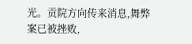光。贡院方向传来消息,舞弊案已被挫败,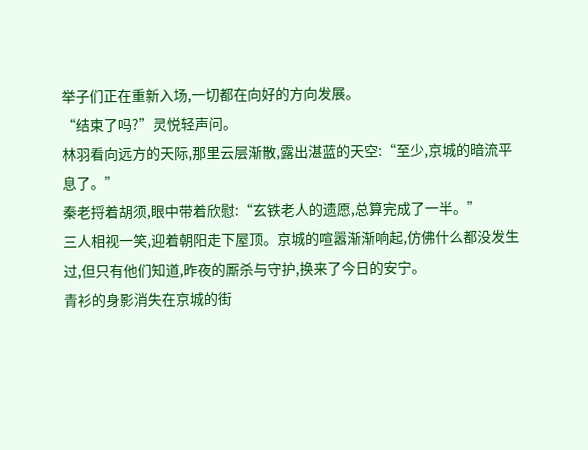举子们正在重新入场,一切都在向好的方向发展。
“结束了吗?”灵悦轻声问。
林羽看向远方的天际,那里云层渐散,露出湛蓝的天空:“至少,京城的暗流平息了。”
秦老捋着胡须,眼中带着欣慰:“玄铁老人的遗愿,总算完成了一半。”
三人相视一笑,迎着朝阳走下屋顶。京城的喧嚣渐渐响起,仿佛什么都没发生过,但只有他们知道,昨夜的厮杀与守护,换来了今日的安宁。
青衫的身影消失在京城的街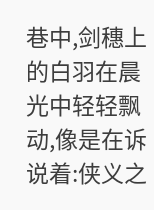巷中,剑穗上的白羽在晨光中轻轻飘动,像是在诉说着:侠义之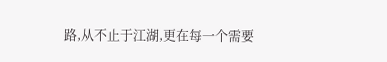路,从不止于江湖,更在每一个需要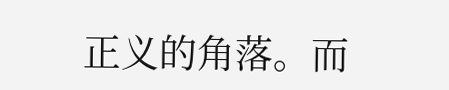正义的角落。而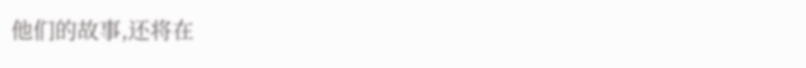他们的故事,还将在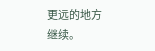更远的地方继续。